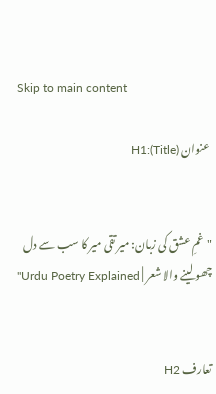Skip to main content

 عنوان (Title):H1


"غمِ عشق کی زبان: میر تقی میر کا سب سے دل چھو لینے والا شعر | Urdu Poetry Explained"


تعارف H2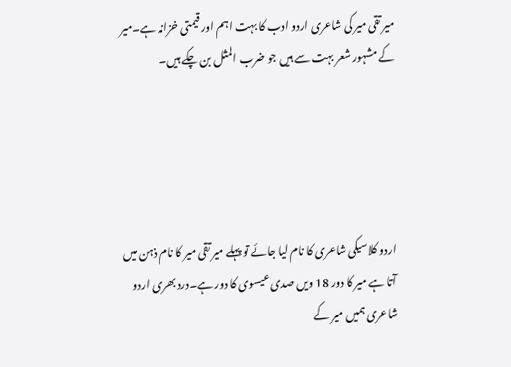میر تقی میر کی شاعری اردو ادب کا بہت اہم اور قیمتی خزانہ ہے۔میر کے مشہور شعر بہت سے ہیں جو ضرب المثل بن چکے ہیں۔





اردو کلاسیکی شاعری کا نام لیا جائے تو پہلے میر تقی میر کا نام ذہن میں آتا ہے میر کا دور 18 ویں صدی عیسوی کا دور ہے۔درد بھری اردو شاعری ہمیں میر کے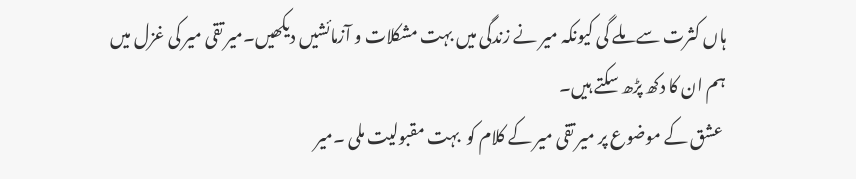ہاں کثرت سے ملے گی کیونکہ میر نے زندگی میں بہت مشکلات و آزمائشیں دیکھیں۔میر تقی میر کی غزل میں ہم ان کا دکھ پڑھ سکتے ہیں۔
 عشق کے موضوع پر میر تقی میر کے کلام کو  بہت مقبولیت ملی ۔میر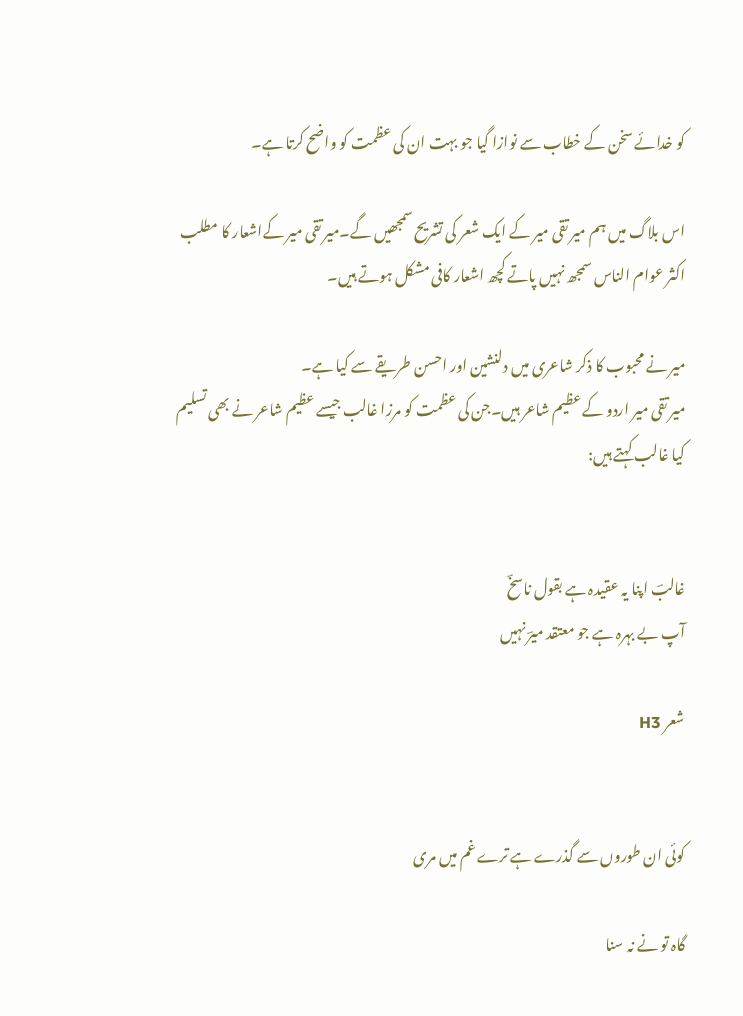کو خدائے سخن کے خطاب سے نوازا گیا جو بہت ان کی عظمت کو واضح کرتا ہے۔

اس بلاگ میں ہم میر تقی میر کے ایک شعر کی تشریح سمجھیں گے۔میر تقی میر کےاشعار کا مطلب اکثر عوام الناس سمجھ نہیں پاتے کچھ اشعار کافی مشکل ہوتے ہیں۔

میر نے محبوب کا ذکر شاعری میں دلنشین اور احسن طریقے سے کیا ہے۔
میر تقی میر اردو کے عظیم شاعر ہیں۔جن کی عظمت کو مرزا غالب جیسے عظیم شاعر نے بھی تسلیم کیا غالب کہتے ہیں:


غالبؔ اپنا یہ عقیدہ ہے بقول ناسخؔ
آپ بے بہرہ ہے جو معتقد میرؔ نہیں

شعر H3


کوئی ان طوروں سے گذرے ہے ترے غم میں مری

گاہ تو نے نہ سنا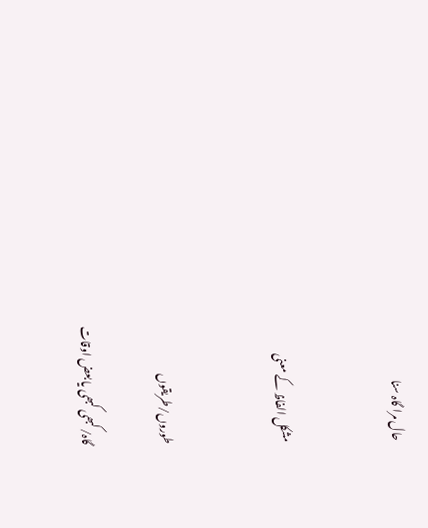حال مرا گاہ سنا


مشکل الفاظ کے معنی


طوروں/طریقوں

گاہ/کبھی کبھی یا بعض اوقات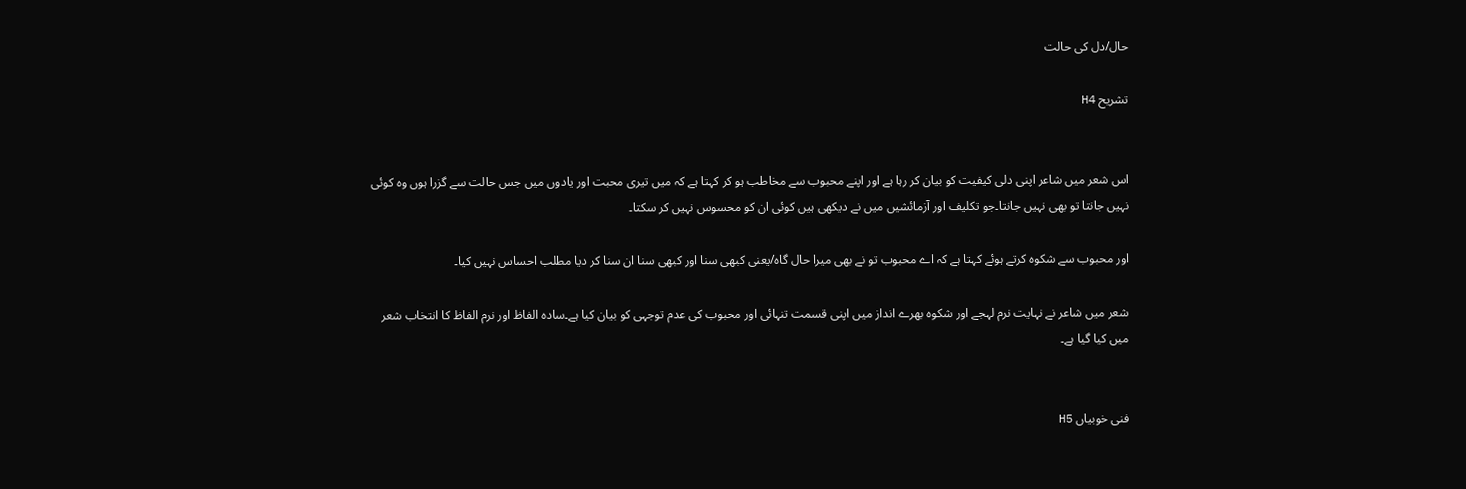حال/دل کی حالت

تشریح H4


اس شعر میں شاعر اپنی دلی کیفیت کو بیان کر رہا ہے اور اپنے محبوب سے مخاطب ہو کر کہتا ہے کہ میں تیری محبت اور یادوں میں جس حالت سے گزرا ہوں وہ کوئی نہیں جانتا تو بھی نہیں جانتا۔جو تکلیف اور آزمائشیں میں نے دیکھی ہیں کوئی ان کو محسوس نہیں کر سکتا۔

اور محبوب سے شکوہ کرتے ہوئے کہتا ہے کہ اے محبوب تو نے بھی میرا حال گاہ/یعنی کبھی سنا اور کبھی سنا ان سنا کر دیا مطلب احساس نہیں کیا۔

شعر میں شاعر نے نہایت نرم لہجے اور شکوہ بھرے انداز میں اپنی قسمت تنہائی اور محبوب کی عدم توجہی کو بیان کیا ہے۔سادہ الفاظ اور نرم الفاظ کا انتخاب شعر میں کیا گیا ہے۔


فنی خوبیاں H5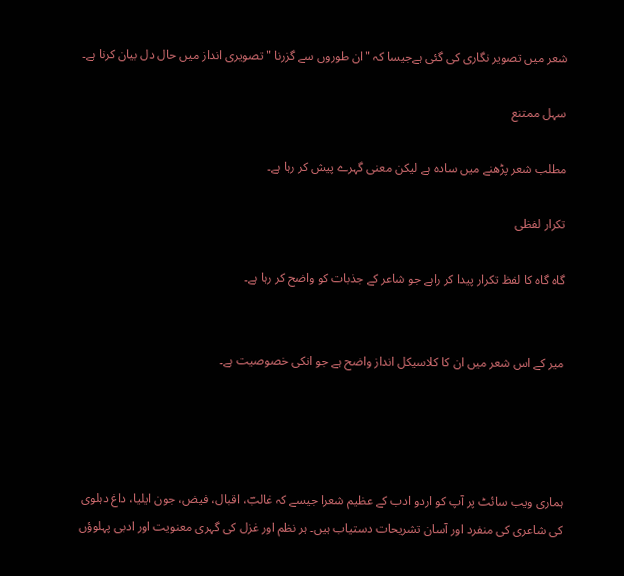شعر میں تصویر نگاری کی گئی ہےجیسا کہ "ان طوروں سے گزرنا "تصویری انداز میں حال دل بیان کرنا ہے۔

سہل ممتنع

مطلب شعر پڑھنے میں سادہ ہے لیکن معنی گہرے پیش کر رہا ہے۔

تکرار لفظی

گاہ گاہ کا لفظ تکرار پیدا کر راہے جو شاعر کے جذبات کو واضح کر رہا ہے۔


میر کے اس شعر میں ان کا کلاسیکل انداز واضح ہے جو انکی خصوصیت ہے۔




ہماری ویب سائٹ پر آپ کو اردو ادب کے عظیم شعرا جیسے کہ غالبؔ، اقبال، فیض، جون ایلیا، داغ دہلوی کی شاعری کی منفرد اور آسان تشریحات دستیاب ہیں۔ ہر نظم اور غزل کی گہری معنویت اور ادبی پہلوؤں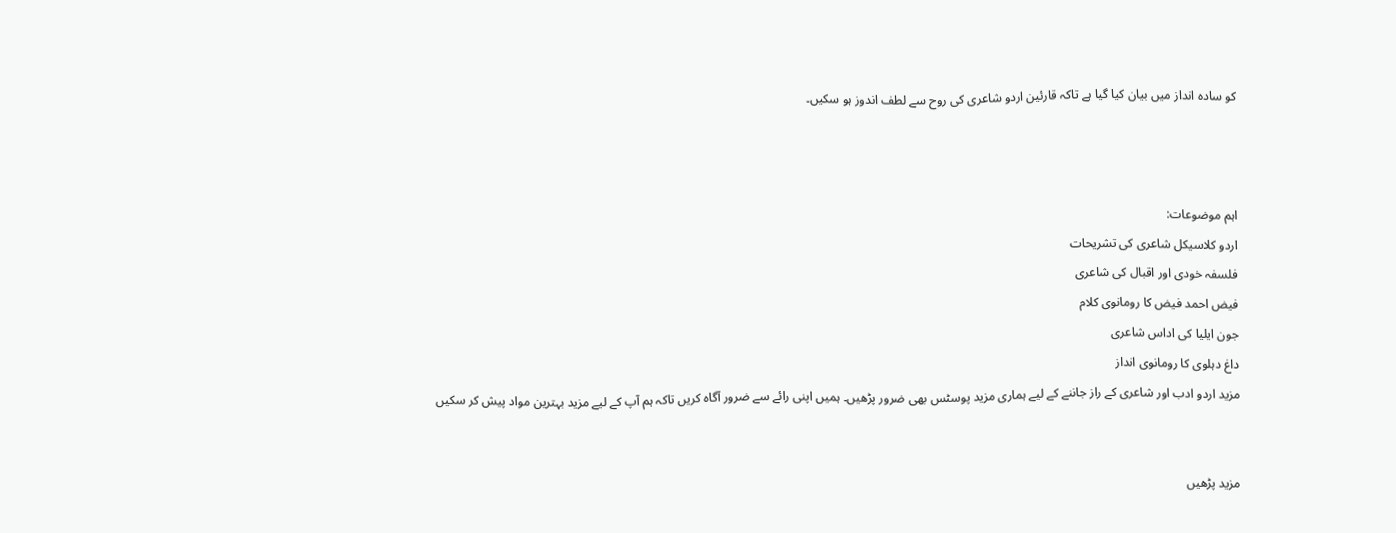کو سادہ انداز میں بیان کیا گیا ہے تاکہ قارئین اردو شاعری کی روح سے لطف اندوز ہو سکیں۔



اہم موضوعات:
اردو کلاسیکل شاعری کی تشریحات
فلسفہ خودی اور اقبال کی شاعری
فیض احمد فیض کا رومانوی کلام
جون ایلیا کی اداس شاعری
داغ دہلوی کا رومانوی انداز
مزید اردو ادب اور شاعری کے راز جاننے کے لیے ہماری مزید پوسٹس بھی ضرور پڑھیں۔ ہمیں اپنی رائے سے ضرور آگاہ کریں تاکہ ہم آپ کے لیے مزید بہترین مواد پیش کر سکیں


مزید پڑھیں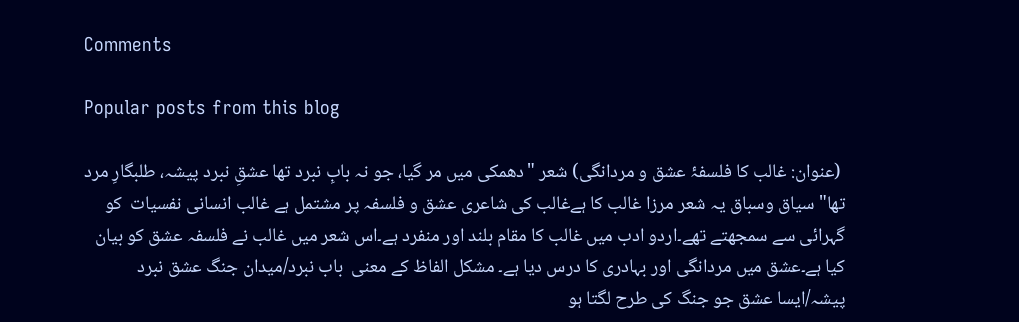Comments

Popular posts from this blog

 (عنوان: غالب کا فلسفۂ عشق و مردانگی) شعر "دھمکی میں مر گیا، جو نہ بابِ نبرد تھا عشقِ نبرد پیشہ، طلبگارِ مرد تھا" سیاق وسباق یہ شعر مرزا غالب کا ہےغالب کی شاعری عشق و فلسفہ پر مشتمل ہے غالب انسانی نفسیات  کو گہرائی سے سمجھتے تھے۔اردو ادب میں غالب کا مقام بلند اور منفرد ہے۔اس شعر میں غالب نے فلسفہ عشق کو بیان کیا ہے۔عشق میں مردانگی اور بہادری کا درس دیا ہے۔ مشکل الفاظ کے معنی  باب نبرد/میدان جنگ عشق نبرد پیشہ/ایسا عشق جو جنگ کی طرح لگتا ہو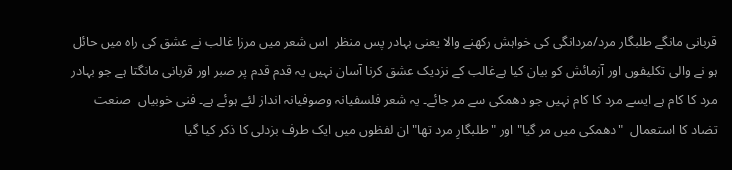قربانی مانگے طلبگار مرد/مردانگی کی خواہش رکھنے والا یعنی بہادر پس منظر  اس شعر میں مرزا غالب نے عشق کی راہ میں حائل ہو نے والی تکلیفوں اور آزمائش کو بیان کیا ہےغالب کے نزدیک عشق کرنا آسان نہیں یہ قدم قدم پر صبر اور قربانی مانگتا ہے جو بہادر مرد کا کام ہے ایسے مرد کا کام نہیں جو دھمکی سے مر جائے۔ یہ شعر فلسفیانہ وصوفیانہ انداز لئے ہوئے ہے۔ فنی خوبیاں  صنعت تضاد کا استعمال  "دھمکی میں مر گیا" اور "طلبگارِ مرد تھا" ان لفظوں میں ایک طرف بزدلی کا ذکر کیا گیا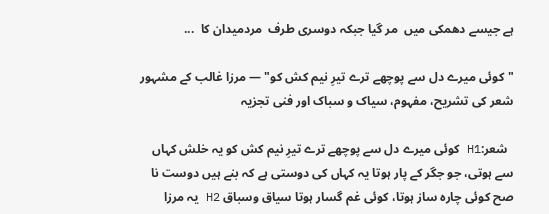ہے جیسے دھمکی میں  مر گیا جبکہ دوسری طرف  مردمیدان کا  ...

"کوئی میرے دل سے پوچھے ترے تیرِ نیم کش کو" — مرزا غالب کے مشہور شعر کی تشریح، مفہوم، سیاک و سباک اور فنی تجزیہ

  شعر:H1 کوئی میرے دل سے پوچھے ترے تیرِ نیم کش کو یہ خلش کہاں سے ہوتی، جو جگر کے پار ہوتا یہ کہاں کی دوستی ہے کہ بنے ہیں دوست نا صح کوئی چارہ ساز ہوتا، کوئی غم گسار ہوتا سیاق وسباق H2 یہ مرزا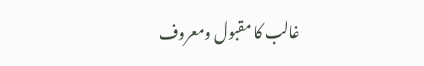غالب کا مقبول ومعروف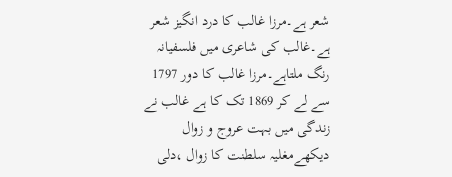شعر ہے۔مرزا غالب کا درد انگیز شعر ہے۔غالب کی شاعری میں فلسفیانہ رنگ ملتاہے۔مرزا غالب کا دور 1797 سے لے کر 1869 تک کا ہے غالب نے زندگی میں بہت عروج و زوال دیکھےمغلیہ سلطنت کا زوال ،دلی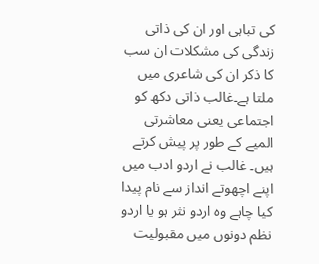کی تباہی اور ان کی ذاتی زندگی کی مشکلات ان سب کا ذکر ان کی شاعری میں ملتا ہے۔غالب ذاتی دکھ کو اجتماعی یعنی معاشرتی المیے کے طور پر پیش کرتے ہیں۔ غالب نے اردو ادب میں اپنے اچھوتے انداز سے نام پیدا کیا چاہے وہ اردو نثر ہو یا اردو نظم دونوں میں مقبولیت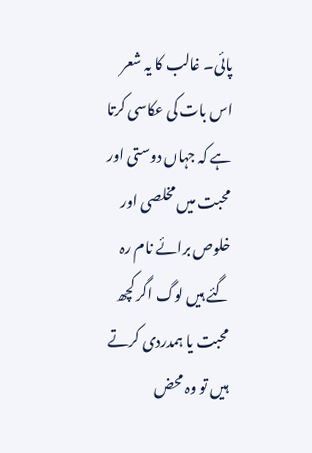پائی۔ غالب کا یہ شعر اس بات کی عکاسی کرتا ہے کہ جہاں دوستی اور محبت میں مخلصی اور خلوص برائے نام رہ گئے ہیں لوگ اگر کچھ محبت یا ہمدردی کرتے ہیں تو وہ محض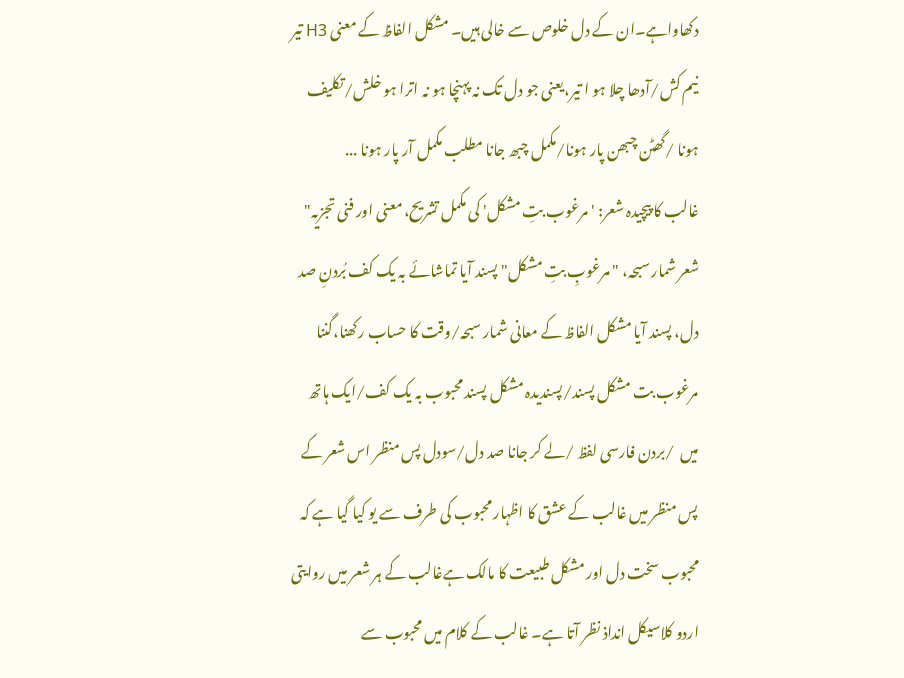دکھاواہے۔ان کے دل خلوص سے خالی ہیں۔ مشکل الفاظ کے معنی H3 تیر نیم کش/آدھا چلا ہو ا تیر،یعنی جو دل تک نہ پہنچا ہو نہ اترا ہو خلش/تکلیف ہونا /گھٹن چبھن پار ہونا/مکمل چبھ جانا مطلب مکمل آر پار ہونا ...
غالب کا پیچیدہ شعر: 'مرغوب بتِ مشکل' کی مکمل تشریح، معنی اور فنی تجزیہ" شعر شمار سبحہ، "مرغوبِ بتِ مشکل" پسند آیا تماشائے بہ یک کف بُردنِ صد دل، پسند آیا مشکل الفاظ کے معانی شمار سبحہ/وقت کا حساب رکھنا،گننا مرغوب بت مشکل پسند/پسندیدہ مشکل پسند محبوب بہ یک کف/ایک ہاتھ میں  /بردن فارسی لفظ /لے کر جانا صد دل/سودل پس منظر اس شعر کے پس منظر میں غالب کے عشق کا اظہار محبوب کی طرف سے یو کیا گیا ہے کہ محبوب سخت دل اور مشکل طبیعت کا مالک ہےغالب کے ہر شعر میں روایتی اردو کلاسیکل انداذ نظر آتا ہے۔ غالب کے کلام میں محبوب سے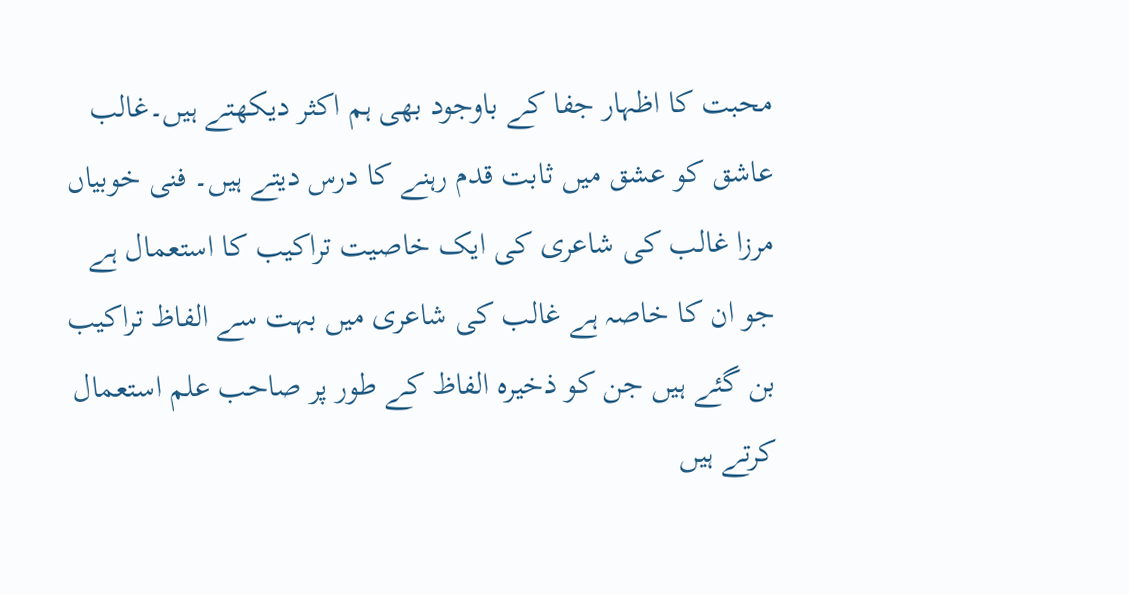محبت کا اظہار جفا کے باوجود بھی ہم اکثر دیکھتے ہیں۔غالب عاشق کو عشق میں ثابت قدم رہنے کا درس دیتے ہیں۔ فنی خوبیاں مرزا غالب کی شاعری کی ایک خاصیت تراکیب کا استعمال ہے جو ان کا خاصہ ہے غالب کی شاعری میں بہت سے الفاظ تراکیب بن گئے ہیں جن کو ذخیرہ الفاظ کے طور پر صاحب علم استعمال کرتے ہیں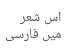اس شعر میں فارسی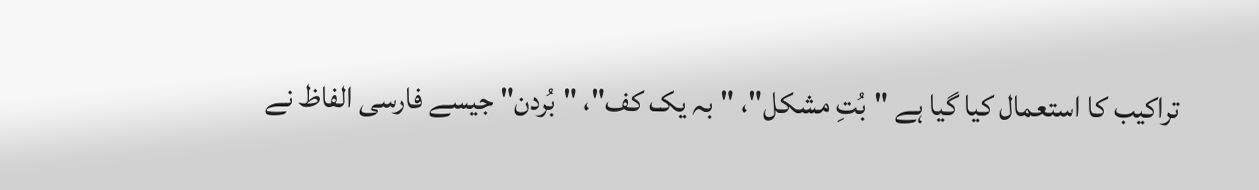تراکیب کا استعمال کیا گیا ہے "بُتِ مشکل"، "بہ یک کف"، "بُردن" جیسے فارسی الفاظ نے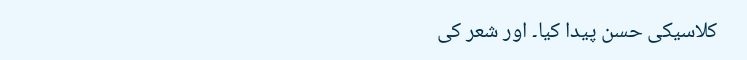کلاسیکی حسن پیدا کیا۔ اور شعر کی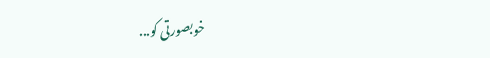خوبصورتی کو...